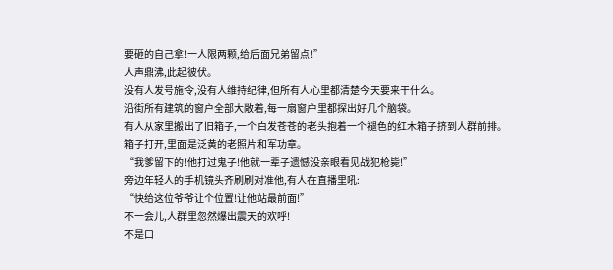要砸的自己拿!一人限两颗,给后面兄弟留点!”
人声鼎沸,此起彼伏。
没有人发号施令,没有人维持纪律,但所有人心里都清楚今天要来干什么。
沿街所有建筑的窗户全部大敞着,每一扇窗户里都探出好几个脑袋。
有人从家里搬出了旧箱子,一个白发苍苍的老头抱着一个褪色的红木箱子挤到人群前排。
箱子打开,里面是泛黄的老照片和军功章。
“我爹留下的!他打过鬼子!他就一辈子遗憾没亲眼看见战犯枪毙!”
旁边年轻人的手机镜头齐刷刷对准他,有人在直播里吼:
“快给这位爷爷让个位置!让他站最前面!”
不一会儿,人群里忽然爆出震天的欢呼!
不是口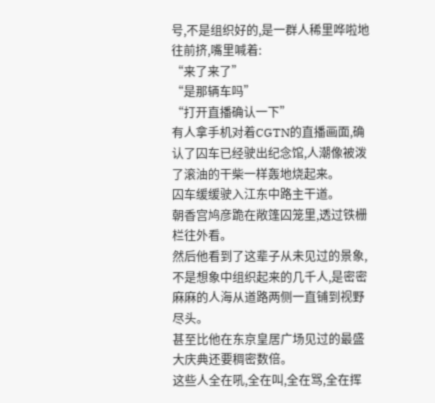号,不是组织好的,是一群人稀里哗啦地往前挤,嘴里喊着:
“来了来了”
“是那辆车吗”
“打开直播确认一下”
有人拿手机对着CGTN的直播画面,确认了囚车已经驶出纪念馆,人潮像被泼了滚油的干柴一样轰地烧起来。
囚车缓缓驶入江东中路主干道。
朝香宫鸠彦跪在敞篷囚笼里,透过铁栅栏往外看。
然后他看到了这辈子从未见过的景象,不是想象中组织起来的几千人,是密密麻麻的人海从道路两侧一直铺到视野尽头。
甚至比他在东京皇居广场见过的最盛大庆典还要稠密数倍。
这些人全在吼,全在叫,全在骂,全在挥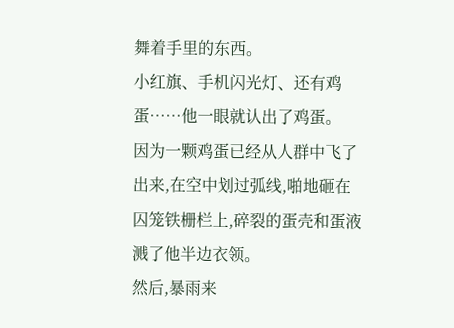舞着手里的东西。
小红旗、手机闪光灯、还有鸡蛋……他一眼就认出了鸡蛋。
因为一颗鸡蛋已经从人群中飞了出来,在空中划过弧线,啪地砸在囚笼铁栅栏上,碎裂的蛋壳和蛋液溅了他半边衣领。
然后,暴雨来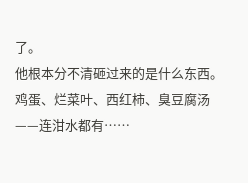了。
他根本分不清砸过来的是什么东西。
鸡蛋、烂菜叶、西红柿、臭豆腐汤——连泔水都有……